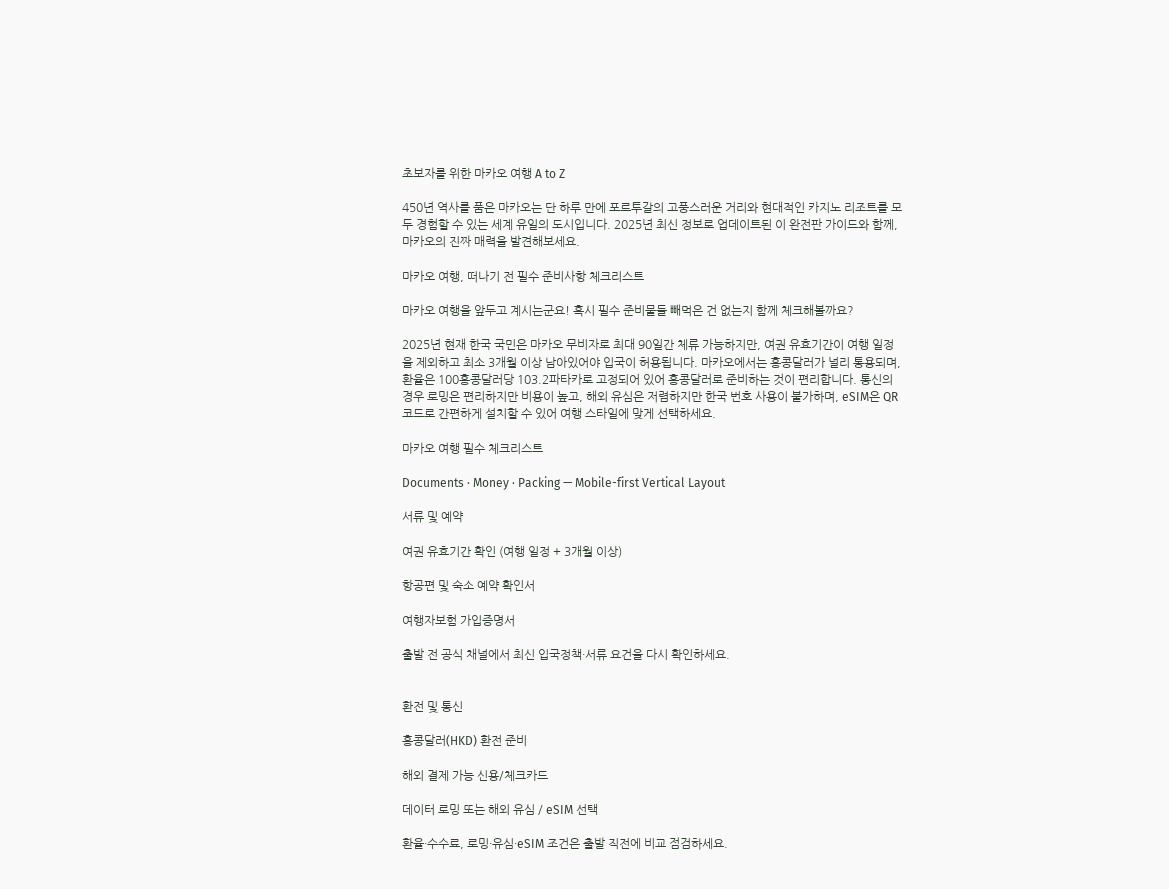초보자를 위한 마카오 여행 A to Z

450년 역사를 품은 마카오는 단 하루 만에 포르투갈의 고풍스러운 거리와 현대적인 카지노 리조트를 모두 경험할 수 있는 세계 유일의 도시입니다. 2025년 최신 정보로 업데이트된 이 완전판 가이드와 함께, 마카오의 진짜 매력을 발견해보세요.

마카오 여행, 떠나기 전 필수 준비사항 체크리스트

마카오 여행을 앞두고 계시는군요! 혹시 필수 준비물들 빼먹은 건 없는지 함께 체크해볼까요?

2025년 현재 한국 국민은 마카오 무비자로 최대 90일간 체류 가능하지만, 여권 유효기간이 여행 일정을 제외하고 최소 3개월 이상 남아있어야 입국이 허용됩니다. 마카오에서는 홍콩달러가 널리 통용되며, 환율은 100홍콩달러당 103.2파타카로 고정되어 있어 홍콩달러로 준비하는 것이 편리합니다. 통신의 경우 로밍은 편리하지만 비용이 높고, 해외 유심은 저렴하지만 한국 번호 사용이 불가하며, eSIM은 QR코드로 간편하게 설치할 수 있어 여행 스타일에 맞게 선택하세요.

마카오 여행 필수 체크리스트

Documents · Money · Packing — Mobile-first Vertical Layout

서류 및 예약

여권 유효기간 확인 (여행 일정 + 3개월 이상)

항공편 및 숙소 예약 확인서

여행자보험 가입증명서

출발 전 공식 채널에서 최신 입국정책·서류 요건을 다시 확인하세요.


환전 및 통신

홍콩달러(HKD) 환전 준비

해외 결제 가능 신용/체크카드

데이터 로밍 또는 해외 유심 / eSIM 선택

환율·수수료, 로밍·유심·eSIM 조건은 출발 직전에 비교 점검하세요.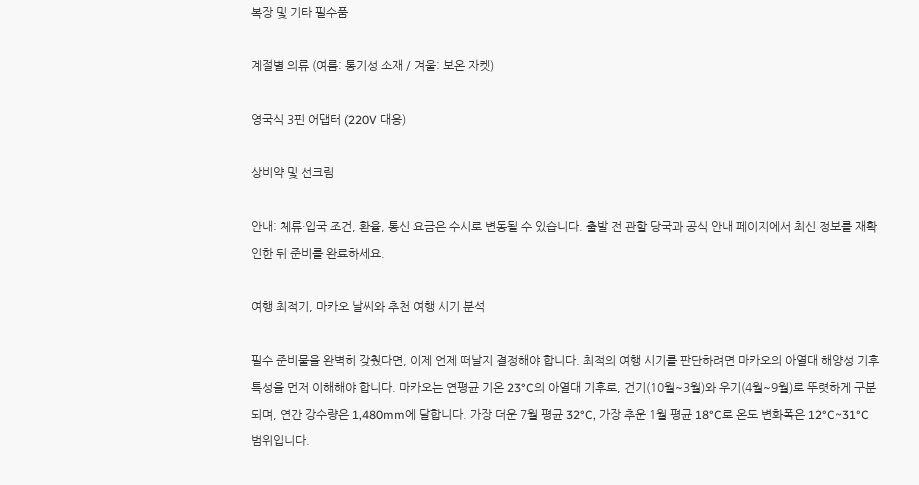복장 및 기타 필수품

계절별 의류 (여름: 통기성 소재 / 겨울: 보온 자켓)

영국식 3핀 어댑터 (220V 대응)

상비약 및 선크림

안내: 체류·입국 조건, 환율, 통신 요금은 수시로 변동될 수 있습니다. 출발 전 관할 당국과 공식 안내 페이지에서 최신 정보를 재확인한 뒤 준비를 완료하세요.

여행 최적기, 마카오 날씨와 추천 여행 시기 분석

필수 준비물을 완벽히 갖췄다면, 이제 언제 떠날지 결정해야 합니다. 최적의 여행 시기를 판단하려면 마카오의 아열대 해양성 기후 특성을 먼저 이해해야 합니다. 마카오는 연평균 기온 23°C의 아열대 기후로, 건기(10월~3월)와 우기(4월~9월)로 뚜렷하게 구분되며, 연간 강수량은 1,480mm에 달합니다. 가장 더운 7월 평균 32°C, 가장 추운 1월 평균 18°C로 온도 변화폭은 12°C~31°C 범위입니다.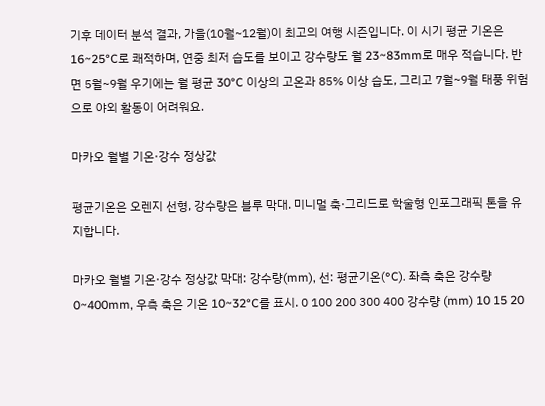기후 데이터 분석 결과, 가을(10월~12월)이 최고의 여행 시즌입니다. 이 시기 평균 기온은 16~25°C로 쾌적하며, 연중 최저 습도를 보이고 강수량도 월 23~83mm로 매우 적습니다. 반면 5월~9월 우기에는 월 평균 30°C 이상의 고온과 85% 이상 습도, 그리고 7월~9월 태풍 위험으로 야외 활동이 어려워요.

마카오 월별 기온·강수 정상값

평균기온은 오렌지 선형, 강수량은 블루 막대. 미니멀 축·그리드로 학술형 인포그래픽 톤을 유지합니다.

마카오 월별 기온·강수 정상값 막대: 강수량(mm), 선: 평균기온(°C). 좌측 축은 강수량 0~400mm, 우측 축은 기온 10~32°C를 표시. 0 100 200 300 400 강수량 (mm) 10 15 20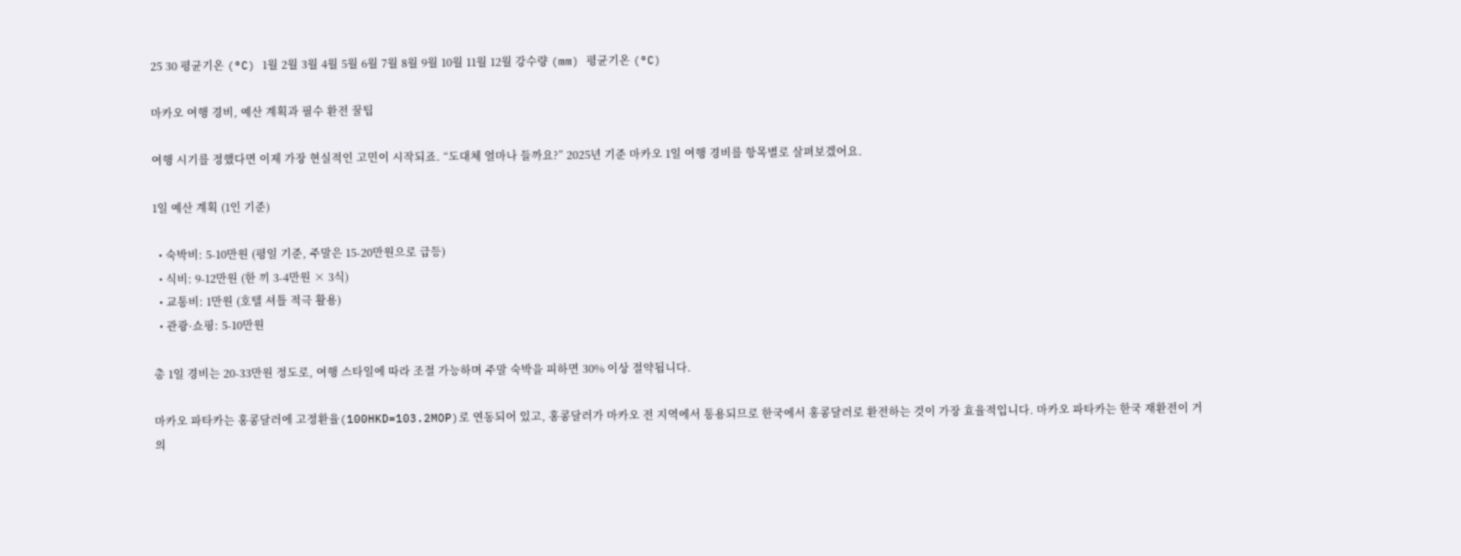25 30 평균기온 (°C) 1월 2월 3월 4월 5월 6월 7월 8월 9월 10월 11월 12월 강수량 (mm) 평균기온 (°C)

마카오 여행 경비, 예산 계획과 필수 환전 꿀팁

여행 시기를 정했다면 이제 가장 현실적인 고민이 시작되죠. “도대체 얼마나 들까요?” 2025년 기준 마카오 1일 여행 경비를 항목별로 살펴보겠어요.

1일 예산 계획 (1인 기준)

  • 숙박비: 5-10만원 (평일 기준, 주말은 15-20만원으로 급등)
  • 식비: 9-12만원 (한 끼 3-4만원 × 3식)
  • 교통비: 1만원 (호텔 셔틀 적극 활용)
  • 관광·쇼핑: 5-10만원

총 1일 경비는 20-33만원 정도로, 여행 스타일에 따라 조절 가능하며 주말 숙박을 피하면 30% 이상 절약됩니다.

마카오 파타카는 홍콩달러에 고정환율(100HKD=103.2MOP)로 연동되어 있고, 홍콩달러가 마카오 전 지역에서 통용되므로 한국에서 홍콩달러로 환전하는 것이 가장 효율적입니다. 마카오 파타카는 한국 재환전이 거의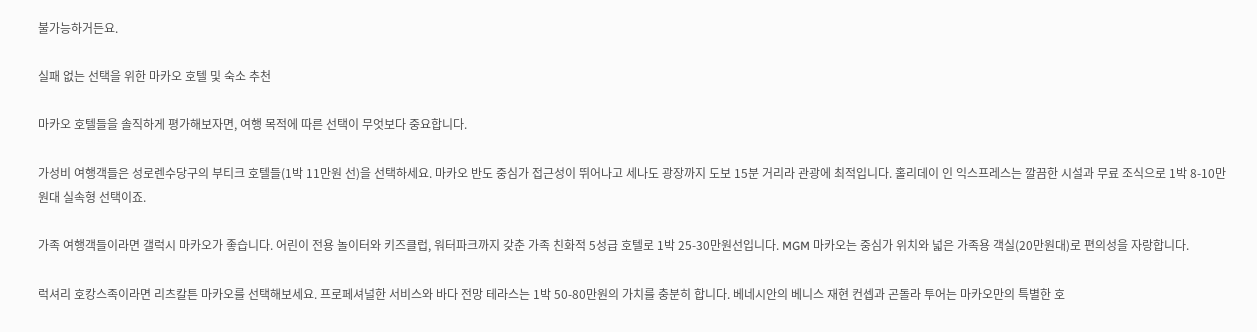불가능하거든요.

실패 없는 선택을 위한 마카오 호텔 및 숙소 추천

마카오 호텔들을 솔직하게 평가해보자면, 여행 목적에 따른 선택이 무엇보다 중요합니다.

가성비 여행객들은 성로렌수당구의 부티크 호텔들(1박 11만원 선)을 선택하세요. 마카오 반도 중심가 접근성이 뛰어나고 세나도 광장까지 도보 15분 거리라 관광에 최적입니다. 홀리데이 인 익스프레스는 깔끔한 시설과 무료 조식으로 1박 8-10만원대 실속형 선택이죠.

가족 여행객들이라면 갤럭시 마카오가 좋습니다. 어린이 전용 놀이터와 키즈클럽, 워터파크까지 갖춘 가족 친화적 5성급 호텔로 1박 25-30만원선입니다. MGM 마카오는 중심가 위치와 넓은 가족용 객실(20만원대)로 편의성을 자랑합니다.

럭셔리 호캉스족이라면 리츠칼튼 마카오를 선택해보세요. 프로페셔널한 서비스와 바다 전망 테라스는 1박 50-80만원의 가치를 충분히 합니다. 베네시안의 베니스 재현 컨셉과 곤돌라 투어는 마카오만의 특별한 호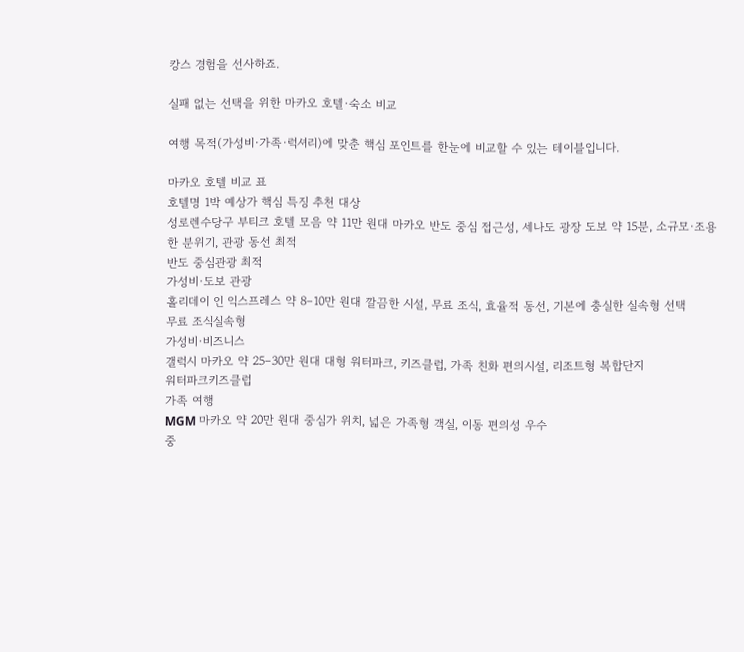캉스 경험을 선사하죠.

실패 없는 선택을 위한 마카오 호텔·숙소 비교

여행 목적(가성비·가족·럭셔리)에 맞춘 핵심 포인트를 한눈에 비교할 수 있는 테이블입니다.

마카오 호텔 비교 표
호텔명 1박 예상가 핵심 특징 추천 대상
성로렌수당구 부티크 호텔 모음 약 11만 원대 마카오 반도 중심 접근성, 세나도 광장 도보 약 15분, 소규모·조용한 분위기, 관광 동선 최적
반도 중심관광 최적
가성비·도보 관광
홀리데이 인 익스프레스 약 8–10만 원대 깔끔한 시설, 무료 조식, 효율적 동선, 기본에 충실한 실속형 선택
무료 조식실속형
가성비·비즈니스
갤럭시 마카오 약 25–30만 원대 대형 워터파크, 키즈클럽, 가족 친화 편의시설, 리조트형 복합단지
워터파크키즈클럽
가족 여행
MGM 마카오 약 20만 원대 중심가 위치, 넓은 가족형 객실, 이동 편의성 우수
중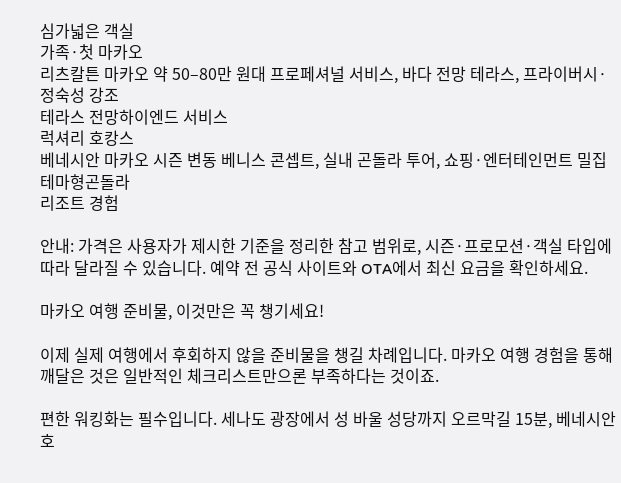심가넓은 객실
가족·첫 마카오
리츠칼튼 마카오 약 50–80만 원대 프로페셔널 서비스, 바다 전망 테라스, 프라이버시·정숙성 강조
테라스 전망하이엔드 서비스
럭셔리 호캉스
베네시안 마카오 시즌 변동 베니스 콘셉트, 실내 곤돌라 투어, 쇼핑·엔터테인먼트 밀집
테마형곤돌라
리조트 경험

안내: 가격은 사용자가 제시한 기준을 정리한 참고 범위로, 시즌·프로모션·객실 타입에 따라 달라질 수 있습니다. 예약 전 공식 사이트와 OTA에서 최신 요금을 확인하세요.

마카오 여행 준비물, 이것만은 꼭 챙기세요!

이제 실제 여행에서 후회하지 않을 준비물을 챙길 차례입니다. 마카오 여행 경험을 통해 깨달은 것은 일반적인 체크리스트만으론 부족하다는 것이죠.

편한 워킹화는 필수입니다. 세나도 광장에서 성 바울 성당까지 오르막길 15분, 베네시안 호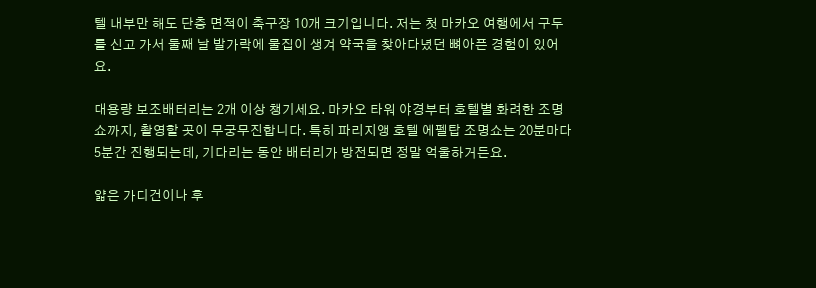텔 내부만 해도 단층 면적이 축구장 10개 크기입니다. 저는 첫 마카오 여행에서 구두를 신고 가서 둘째 날 발가락에 물집이 생겨 약국을 찾아다녔던 뼈아픈 경험이 있어요.

대용량 보조배터리는 2개 이상 챙기세요. 마카오 타워 야경부터 호텔별 화려한 조명쇼까지, 촬영할 곳이 무궁무진합니다. 특히 파리지앵 호텔 에펠탑 조명쇼는 20분마다 5분간 진행되는데, 기다리는 동안 배터리가 방전되면 정말 억울하거든요.

얇은 가디건이나 후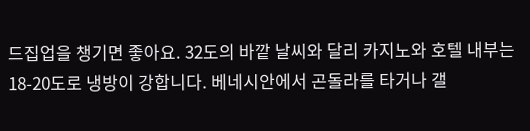드집업을 챙기면 좋아요. 32도의 바깥 날씨와 달리 카지노와 호텔 내부는 18-20도로 냉방이 강합니다. 베네시안에서 곤돌라를 타거나 갤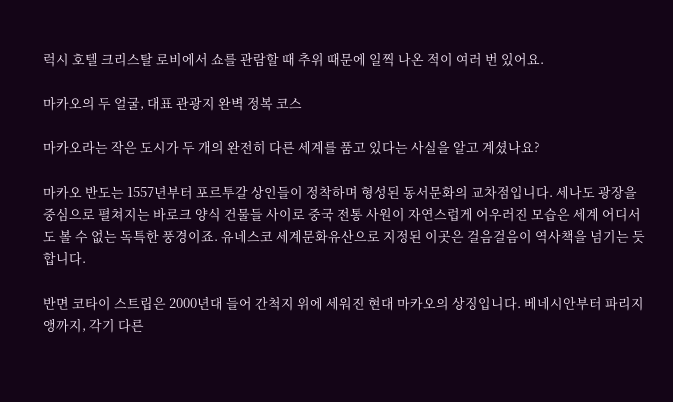럭시 호텔 크리스탈 로비에서 쇼를 관람할 때 추위 때문에 일찍 나온 적이 여러 번 있어요.

마카오의 두 얼굴, 대표 관광지 완벽 정복 코스

마카오라는 작은 도시가 두 개의 완전히 다른 세계를 품고 있다는 사실을 알고 계셨나요?

마카오 반도는 1557년부터 포르투갈 상인들이 정착하며 형성된 동서문화의 교차점입니다. 세나도 광장을 중심으로 펼쳐지는 바로크 양식 건물들 사이로 중국 전통 사원이 자연스럽게 어우러진 모습은 세계 어디서도 볼 수 없는 독특한 풍경이죠. 유네스코 세계문화유산으로 지정된 이곳은 걸음걸음이 역사책을 넘기는 듯합니다.

반면 코타이 스트립은 2000년대 들어 간척지 위에 세워진 현대 마카오의 상징입니다. 베네시안부터 파리지앵까지, 각기 다른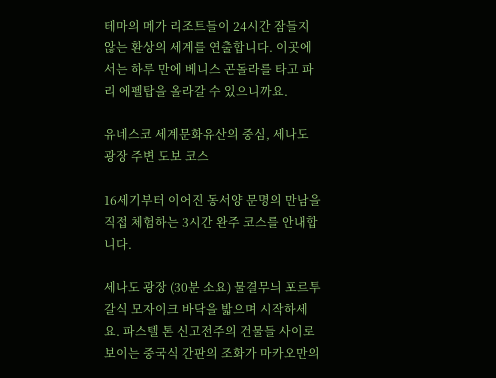테마의 메가 리조트들이 24시간 잠들지 않는 환상의 세계를 연출합니다. 이곳에서는 하루 만에 베니스 곤돌라를 타고 파리 에펠탑을 올라갈 수 있으니까요.

유네스코 세계문화유산의 중심, 세나도 광장 주변 도보 코스

16세기부터 이어진 동서양 문명의 만남을 직접 체험하는 3시간 완주 코스를 안내합니다.

세나도 광장 (30분 소요) 물결무늬 포르투갈식 모자이크 바닥을 밟으며 시작하세요. 파스텔 톤 신고전주의 건물들 사이로 보이는 중국식 간판의 조화가 마카오만의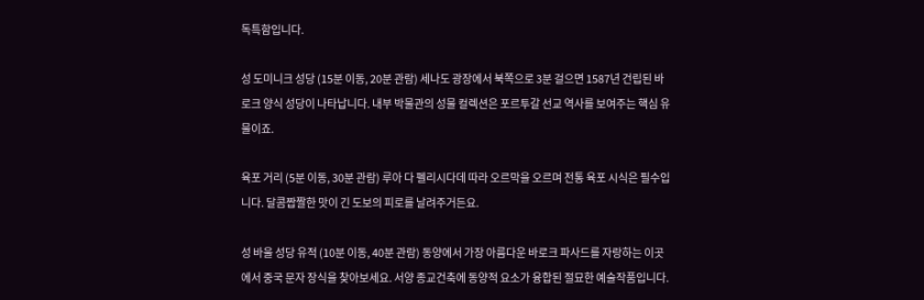독특함입니다.

성 도미니크 성당 (15분 이동, 20분 관람) 세나도 광장에서 북쪽으로 3분 걸으면 1587년 건립된 바로크 양식 성당이 나타납니다. 내부 박물관의 성물 컬렉션은 포르투갈 선교 역사를 보여주는 핵심 유물이죠.

육포 거리 (5분 이동, 30분 관람) 루아 다 펠리시다데 따라 오르막을 오르며 전통 육포 시식은 필수입니다. 달콤짭짤한 맛이 긴 도보의 피로를 날려주거든요.

성 바울 성당 유적 (10분 이동, 40분 관람) 동양에서 가장 아름다운 바로크 파사드를 자랑하는 이곳에서 중국 문자 장식을 찾아보세요. 서양 종교건축에 동양적 요소가 융합된 절묘한 예술작품입니다.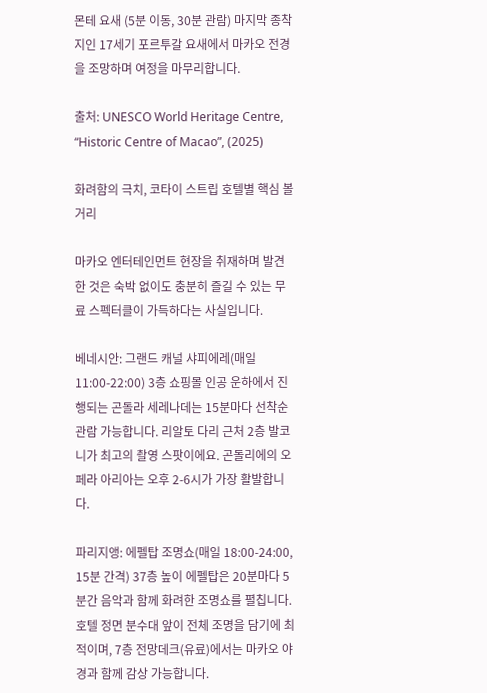몬테 요새 (5분 이동, 30분 관람) 마지막 종착지인 17세기 포르투갈 요새에서 마카오 전경을 조망하며 여정을 마무리합니다.

출처: UNESCO World Heritage Centre, “Historic Centre of Macao”, (2025)

화려함의 극치, 코타이 스트립 호텔별 핵심 볼거리

마카오 엔터테인먼트 현장을 취재하며 발견한 것은 숙박 없이도 충분히 즐길 수 있는 무료 스펙터클이 가득하다는 사실입니다.

베네시안: 그랜드 캐널 샤피에레(매일 11:00-22:00) 3층 쇼핑몰 인공 운하에서 진행되는 곤돌라 세레나데는 15분마다 선착순 관람 가능합니다. 리알토 다리 근처 2층 발코니가 최고의 촬영 스팟이에요. 곤돌리에의 오페라 아리아는 오후 2-6시가 가장 활발합니다.

파리지앵: 에펠탑 조명쇼(매일 18:00-24:00, 15분 간격) 37층 높이 에펠탑은 20분마다 5분간 음악과 함께 화려한 조명쇼를 펼칩니다. 호텔 정면 분수대 앞이 전체 조명을 담기에 최적이며, 7층 전망데크(유료)에서는 마카오 야경과 함께 감상 가능합니다.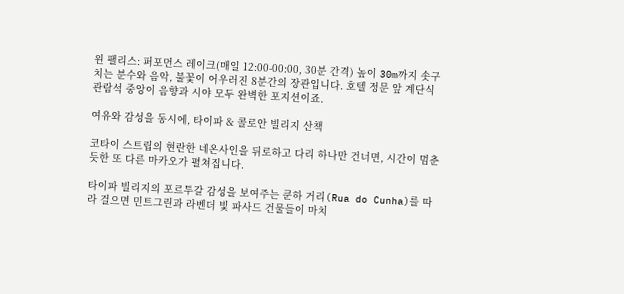윈 팰리스: 퍼포먼스 레이크(매일 12:00-00:00, 30분 간격) 높이 30m까지 솟구치는 분수와 음악, 불꽃이 어우러진 8분간의 장관입니다. 호텔 정문 앞 계단식 관람석 중앙이 음향과 시야 모두 완벽한 포지션이죠.

여유와 감성을 동시에, 타이파 & 콜로안 빌리지 산책

코타이 스트립의 현란한 네온사인을 뒤로하고 다리 하나만 건너면, 시간이 멈춘 듯한 또 다른 마카오가 펼쳐집니다.

타이파 빌리지의 포르투갈 감성을 보여주는 쿤하 거리(Rua do Cunha)를 따라 걸으면 민트그린과 라벤더 빛 파사드 건물들이 마치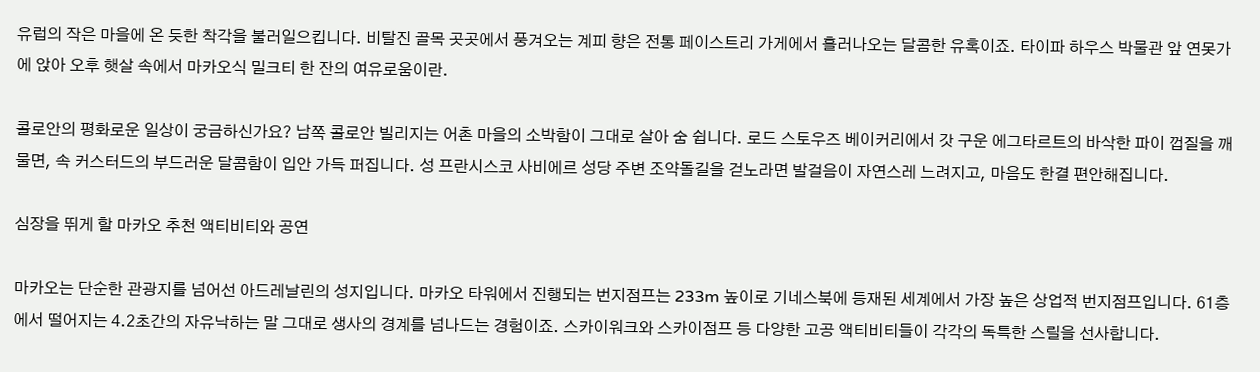유럽의 작은 마을에 온 듯한 착각을 불러일으킵니다. 비탈진 골목 곳곳에서 풍겨오는 계피 향은 전통 페이스트리 가게에서 흘러나오는 달콤한 유혹이죠. 타이파 하우스 박물관 앞 연못가에 앉아 오후 햇살 속에서 마카오식 밀크티 한 잔의 여유로움이란.

콜로안의 평화로운 일상이 궁금하신가요? 남쪽 콜로안 빌리지는 어촌 마을의 소박함이 그대로 살아 숨 쉽니다. 로드 스토우즈 베이커리에서 갓 구운 에그타르트의 바삭한 파이 껍질을 깨물면, 속 커스터드의 부드러운 달콤함이 입안 가득 퍼집니다. 성 프란시스코 사비에르 성당 주변 조약돌길을 걷노라면 발걸음이 자연스레 느려지고, 마음도 한결 편안해집니다.

심장을 뛰게 할 마카오 추천 액티비티와 공연

마카오는 단순한 관광지를 넘어선 아드레날린의 성지입니다. 마카오 타워에서 진행되는 번지점프는 233m 높이로 기네스북에 등재된 세계에서 가장 높은 상업적 번지점프입니다. 61층에서 떨어지는 4.2초간의 자유낙하는 말 그대로 생사의 경계를 넘나드는 경험이죠. 스카이워크와 스카이점프 등 다양한 고공 액티비티들이 각각의 독특한 스릴을 선사합니다.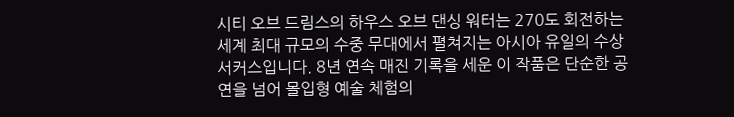시티 오브 드림스의 하우스 오브 댄싱 워터는 270도 회전하는 세계 최대 규모의 수중 무대에서 펼쳐지는 아시아 유일의 수상 서커스입니다. 8년 연속 매진 기록을 세운 이 작품은 단순한 공연을 넘어 몰입형 예술 체험의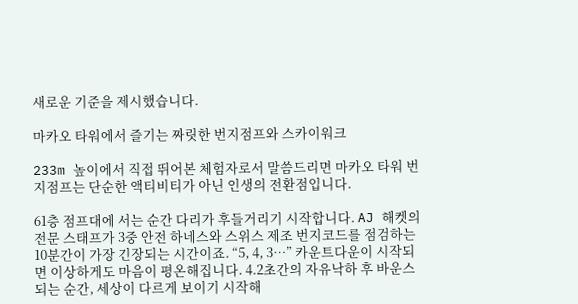새로운 기준을 제시했습니다.

마카오 타워에서 즐기는 짜릿한 번지점프와 스카이워크

233m 높이에서 직접 뛰어본 체험자로서 말씀드리면 마카오 타워 번지점프는 단순한 액티비티가 아닌 인생의 전환점입니다.

61층 점프대에 서는 순간 다리가 후들거리기 시작합니다. AJ 해켓의 전문 스태프가 3중 안전 하네스와 스위스 제조 번지코드를 점검하는 10분간이 가장 긴장되는 시간이죠. “5, 4, 3…” 카운트다운이 시작되면 이상하게도 마음이 평온해집니다. 4.2초간의 자유낙하 후 바운스되는 순간, 세상이 다르게 보이기 시작해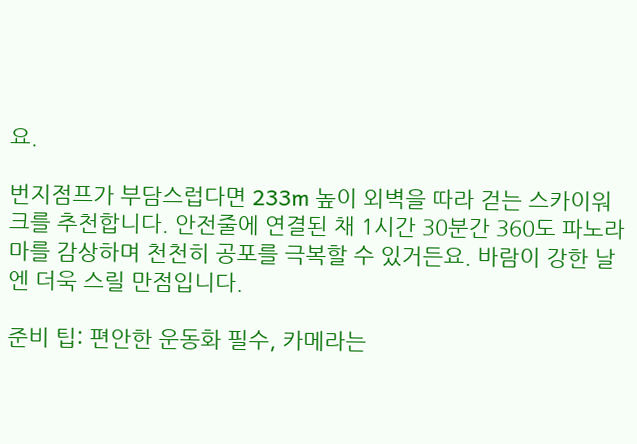요.

번지점프가 부담스럽다면 233m 높이 외벽을 따라 걷는 스카이워크를 추천합니다. 안전줄에 연결된 채 1시간 30분간 360도 파노라마를 감상하며 천천히 공포를 극복할 수 있거든요. 바람이 강한 날엔 더욱 스릴 만점입니다.

준비 팁: 편안한 운동화 필수, 카메라는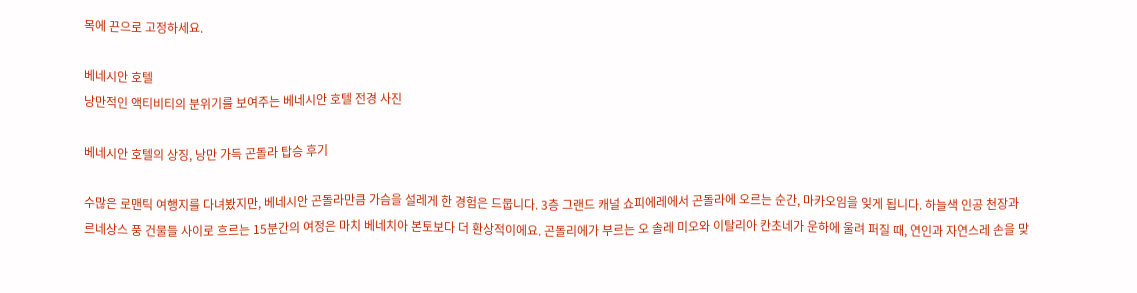목에 끈으로 고정하세요.

베네시안 호텔
낭만적인 액티비티의 분위기를 보여주는 베네시안 호텔 전경 사진

베네시안 호텔의 상징, 낭만 가득 곤돌라 탑승 후기

수많은 로맨틱 여행지를 다녀봤지만, 베네시안 곤돌라만큼 가슴을 설레게 한 경험은 드뭅니다. 3층 그랜드 캐널 쇼피에레에서 곤돌라에 오르는 순간, 마카오임을 잊게 됩니다. 하늘색 인공 천장과 르네상스 풍 건물들 사이로 흐르는 15분간의 여정은 마치 베네치아 본토보다 더 환상적이에요. 곤돌리에가 부르는 오 솔레 미오와 이탈리아 칸초네가 운하에 울려 퍼질 때, 연인과 자연스레 손을 맞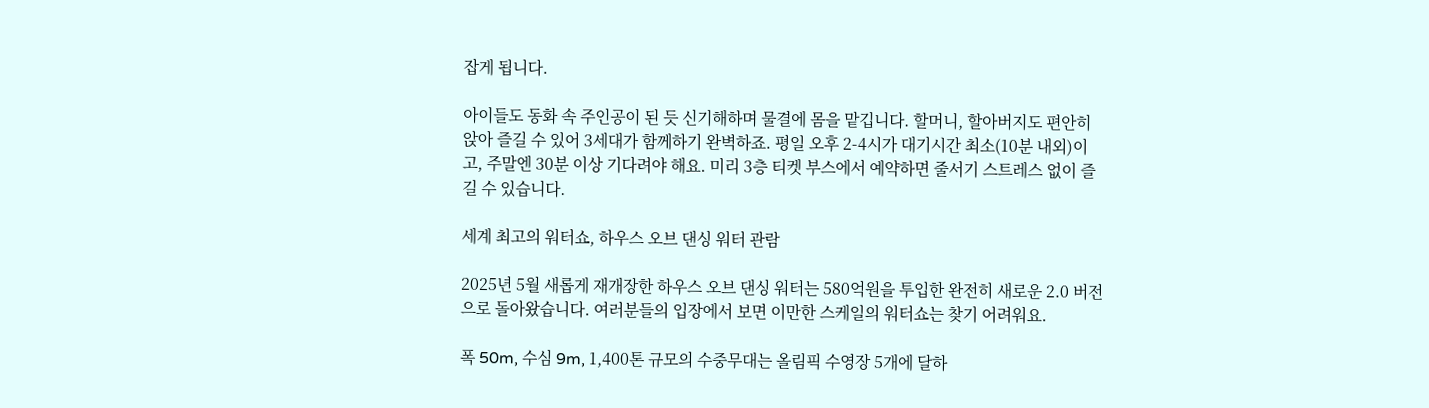잡게 됩니다.

아이들도 동화 속 주인공이 된 듯 신기해하며 물결에 몸을 맡깁니다. 할머니, 할아버지도 편안히 앉아 즐길 수 있어 3세대가 함께하기 완벽하죠. 평일 오후 2-4시가 대기시간 최소(10분 내외)이고, 주말엔 30분 이상 기다려야 해요. 미리 3층 티켓 부스에서 예약하면 줄서기 스트레스 없이 즐길 수 있습니다.

세계 최고의 워터쇼, 하우스 오브 댄싱 워터 관람

2025년 5월 새롭게 재개장한 하우스 오브 댄싱 워터는 580억원을 투입한 완전히 새로운 2.0 버전으로 돌아왔습니다. 여러분들의 입장에서 보면 이만한 스케일의 워터쇼는 찾기 어려워요.

폭 50m, 수심 9m, 1,400톤 규모의 수중무대는 올림픽 수영장 5개에 달하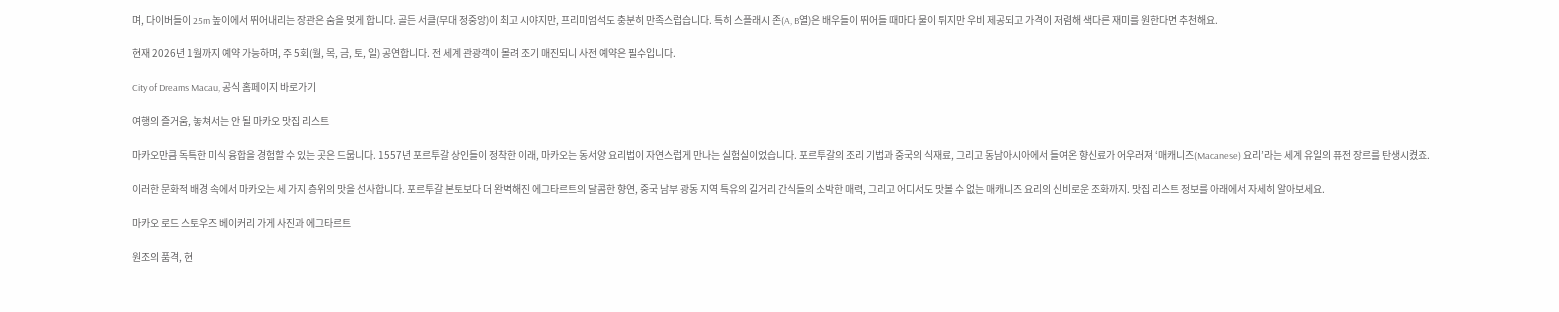며, 다이버들이 25m 높이에서 뛰어내리는 장관은 숨을 멎게 합니다. 골든 서클(무대 정중앙)이 최고 시야지만, 프리미엄석도 충분히 만족스럽습니다. 특히 스플래시 존(A, B열)은 배우들이 뛰어들 때마다 물이 튀지만 우비 제공되고 가격이 저렴해 색다른 재미를 원한다면 추천해요.

현재 2026년 1월까지 예약 가능하며, 주 5회(월, 목, 금, 토, 일) 공연합니다. 전 세계 관광객이 몰려 조기 매진되니 사전 예약은 필수입니다.

City of Dreams Macau, 공식 홈페이지 바로가기

여행의 즐거움, 놓쳐서는 안 될 마카오 맛집 리스트

마카오만큼 독특한 미식 융합을 경험할 수 있는 곳은 드뭅니다. 1557년 포르투갈 상인들이 정착한 이래, 마카오는 동서양 요리법이 자연스럽게 만나는 실험실이었습니다. 포르투갈의 조리 기법과 중국의 식재료, 그리고 동남아시아에서 들여온 향신료가 어우러져 ‘매캐니즈(Macanese) 요리’라는 세계 유일의 퓨전 장르를 탄생시켰죠.

이러한 문화적 배경 속에서 마카오는 세 가지 층위의 맛을 선사합니다. 포르투갈 본토보다 더 완벽해진 에그타르트의 달콤한 향연, 중국 남부 광동 지역 특유의 길거리 간식들의 소박한 매력, 그리고 어디서도 맛볼 수 없는 매캐니즈 요리의 신비로운 조화까지. 맛집 리스트 정보를 아래에서 자세히 알아보세요.

마카오 로드 스토우즈 베이커리 가게 사진과 에그타르트

원조의 품격, 현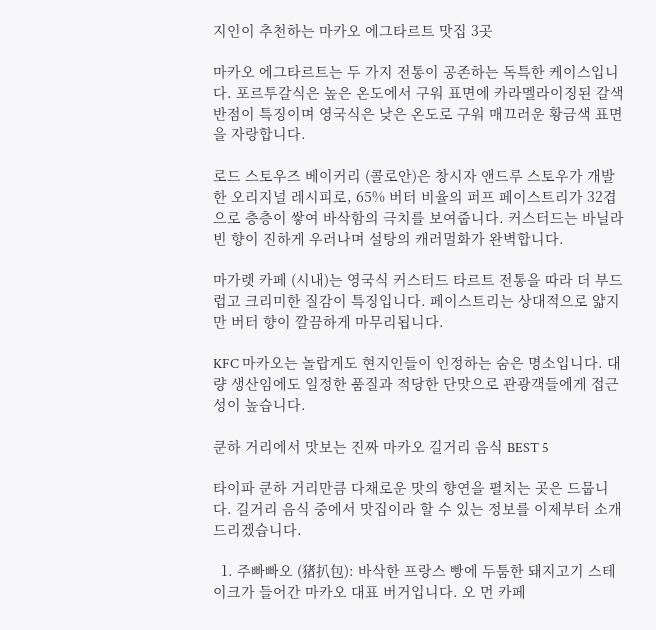지인이 추천하는 마카오 에그타르트 맛집 3곳

마카오 에그타르트는 두 가지 전통이 공존하는 독특한 케이스입니다. 포르투갈식은 높은 온도에서 구워 표면에 카라멜라이징된 갈색 반점이 특징이며 영국식은 낮은 온도로 구워 매끄러운 황금색 표면을 자랑합니다.

로드 스토우즈 베이커리 (콜로안)은 창시자 앤드루 스토우가 개발한 오리지널 레시피로, 65% 버터 비율의 퍼프 페이스트리가 32겹으로 층층이 쌓여 바삭함의 극치를 보여줍니다. 커스터드는 바닐라빈 향이 진하게 우러나며 설탕의 캐러멀화가 완벽합니다.

마가렛 카페 (시내)는 영국식 커스터드 타르트 전통을 따라 더 부드럽고 크리미한 질감이 특징입니다. 페이스트리는 상대적으로 얇지만 버터 향이 깔끔하게 마무리됩니다.

KFC 마카오는 놀랍게도 현지인들이 인정하는 숨은 명소입니다. 대량 생산임에도 일정한 품질과 적당한 단맛으로 관광객들에게 접근성이 높습니다.

쿤하 거리에서 맛보는 진짜 마카오 길거리 음식 BEST 5

타이파 쿤하 거리만큼 다채로운 맛의 향연을 펼치는 곳은 드뭅니다. 길거리 음식 중에서 맛집이라 할 수 있는 정보를 이제부터 소개 드리겠습니다.

  1. 주빠빠오 (猪扒包): 바삭한 프랑스 빵에 두툼한 돼지고기 스테이크가 들어간 마카오 대표 버거입니다. 오 먼 카페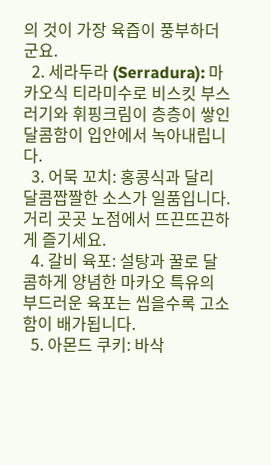의 것이 가장 육즙이 풍부하더군요.
  2. 세라두라 (Serradura): 마카오식 티라미수로 비스킷 부스러기와 휘핑크림이 층층이 쌓인 달콤함이 입안에서 녹아내립니다.
  3. 어묵 꼬치: 홍콩식과 달리 달콤짭짤한 소스가 일품입니다. 거리 곳곳 노점에서 뜨끈뜨끈하게 즐기세요.
  4. 갈비 육포: 설탕과 꿀로 달콤하게 양념한 마카오 특유의 부드러운 육포는 씹을수록 고소함이 배가됩니다.
  5. 아몬드 쿠키: 바삭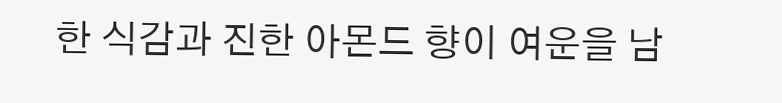한 식감과 진한 아몬드 향이 여운을 남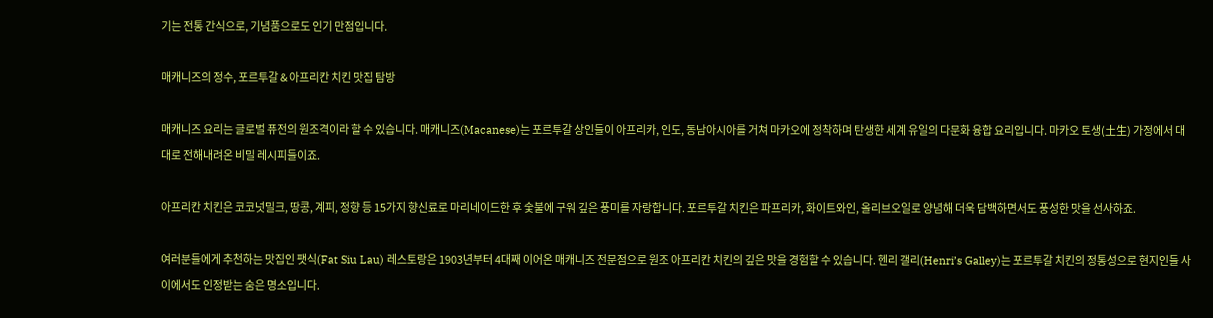기는 전통 간식으로, 기념품으로도 인기 만점입니다.

매캐니즈의 정수, 포르투갈 & 아프리칸 치킨 맛집 탐방

매캐니즈 요리는 글로벌 퓨전의 원조격이라 할 수 있습니다. 매캐니즈(Macanese)는 포르투갈 상인들이 아프리카, 인도, 동남아시아를 거쳐 마카오에 정착하며 탄생한 세계 유일의 다문화 융합 요리입니다. 마카오 토생(土生) 가정에서 대대로 전해내려온 비밀 레시피들이죠.

아프리칸 치킨은 코코넛밀크, 땅콩, 계피, 정향 등 15가지 향신료로 마리네이드한 후 숯불에 구워 깊은 풍미를 자랑합니다. 포르투갈 치킨은 파프리카, 화이트와인, 올리브오일로 양념해 더욱 담백하면서도 풍성한 맛을 선사하죠.

여러분들에게 추천하는 맛집인 팻식(Fat Siu Lau) 레스토랑은 1903년부터 4대째 이어온 매캐니즈 전문점으로 원조 아프리칸 치킨의 깊은 맛을 경험할 수 있습니다. 헨리 갤리(Henri’s Galley)는 포르투갈 치킨의 정통성으로 현지인들 사이에서도 인정받는 숨은 명소입니다.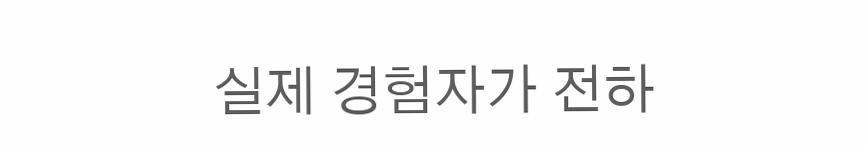실제 경험자가 전하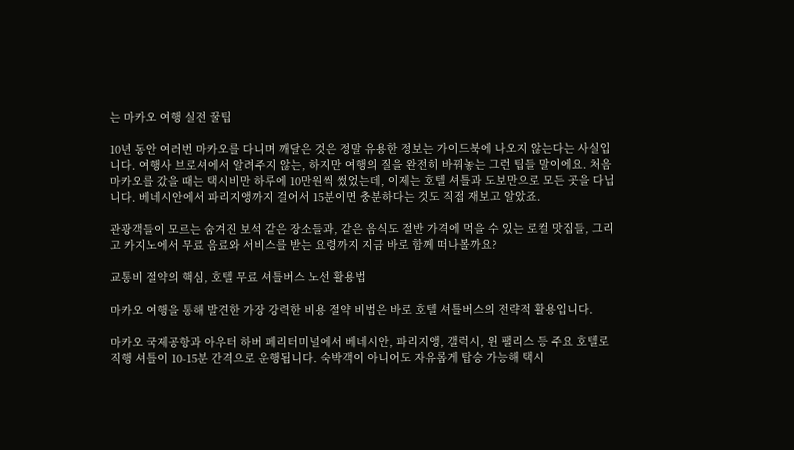는 마카오 여행 실전 꿀팁

10년 동안 여러번 마카오를 다니며 깨달은 것은 정말 유용한 정보는 가이드북에 나오지 않는다는 사실입니다. 여행사 브로셔에서 알려주지 않는, 하지만 여행의 질을 완전히 바꿔놓는 그런 팁들 말이에요. 처음 마카오를 갔을 때는 택시비만 하루에 10만원씩 썼었는데, 이제는 호텔 셔틀과 도보만으로 모든 곳을 다닙니다. 베네시안에서 파리지앵까지 걸어서 15분이면 충분하다는 것도 직접 재보고 알았죠.

관광객들이 모르는 숨겨진 보석 같은 장소들과, 같은 음식도 절반 가격에 먹을 수 있는 로컬 맛집들, 그리고 카지노에서 무료 음료와 서비스를 받는 요령까지 지금 바로 함께 떠나볼까요?

교통비 절약의 핵심, 호텔 무료 셔틀버스 노선 활용법

마카오 여행을 통해 발견한 가장 강력한 비용 절약 비법은 바로 호텔 셔틀버스의 전략적 활용입니다.

마카오 국제공항과 아우터 하버 페리터미널에서 베네시안, 파리지앵, 갤럭시, 윈 팰리스 등 주요 호텔로 직행 셔틀이 10-15분 간격으로 운행됩니다. 숙박객이 아니어도 자유롭게 탑승 가능해 택시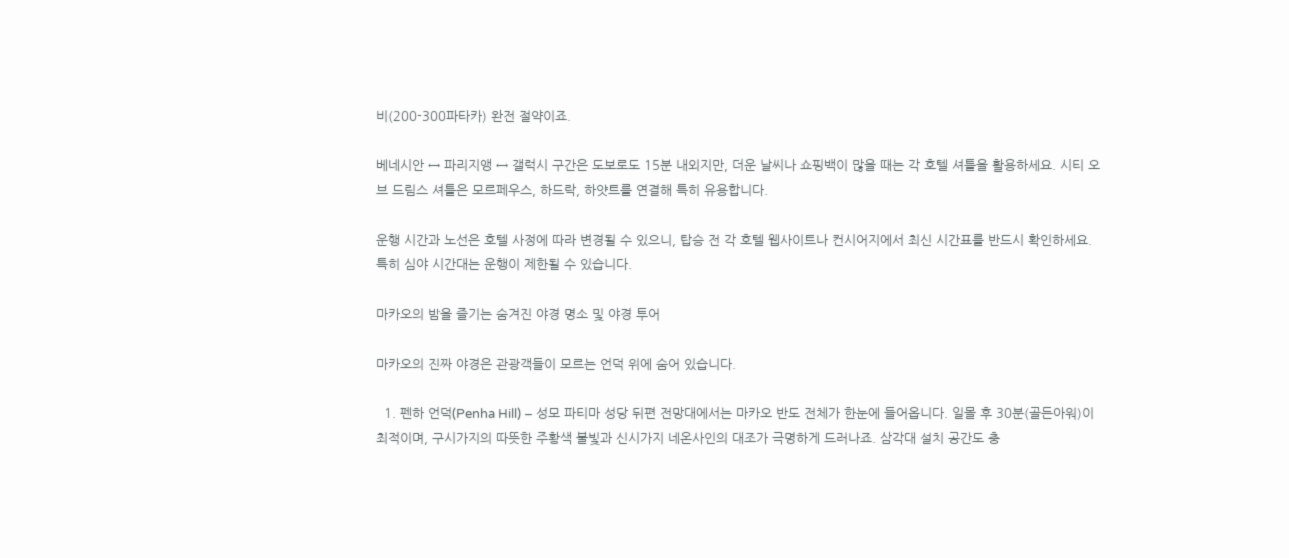비(200-300파타카) 완전 절약이죠.

베네시안 ↔ 파리지앵 ↔ 갤럭시 구간은 도보로도 15분 내외지만, 더운 날씨나 쇼핑백이 많을 때는 각 호텔 셔틀을 활용하세요. 시티 오브 드림스 셔틀은 모르페우스, 하드락, 하얏트를 연결해 특히 유용합니다.

운행 시간과 노선은 호텔 사정에 따라 변경될 수 있으니, 탑승 전 각 호텔 웹사이트나 컨시어지에서 최신 시간표를 반드시 확인하세요. 특히 심야 시간대는 운행이 제한될 수 있습니다.

마카오의 밤을 즐기는 숨겨진 야경 명소 및 야경 투어

마카오의 진짜 야경은 관광객들이 모르는 언덕 위에 숨어 있습니다.

  1. 펜하 언덕(Penha Hill) – 성모 파티마 성당 뒤편 전망대에서는 마카오 반도 전체가 한눈에 들어옵니다. 일몰 후 30분(골든아워)이 최적이며, 구시가지의 따뜻한 주황색 불빛과 신시가지 네온사인의 대조가 극명하게 드러나죠. 삼각대 설치 공간도 충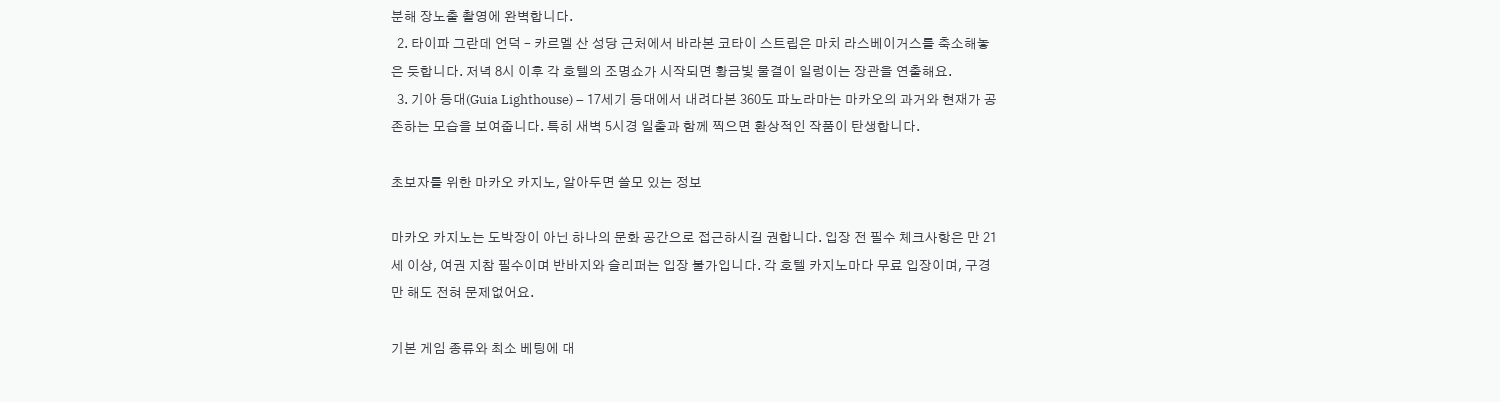분해 장노출 촬영에 완벽합니다.
  2. 타이파 그란데 언덕 – 카르멜 산 성당 근처에서 바라본 코타이 스트립은 마치 라스베이거스를 축소해놓은 듯합니다. 저녁 8시 이후 각 호텔의 조명쇼가 시작되면 황금빛 물결이 일렁이는 장관을 연출해요.
  3. 기아 등대(Guia Lighthouse) – 17세기 등대에서 내려다본 360도 파노라마는 마카오의 과거와 현재가 공존하는 모습을 보여줍니다. 특히 새벽 5시경 일출과 함께 찍으면 환상적인 작품이 탄생합니다.

초보자를 위한 마카오 카지노, 알아두면 쓸모 있는 정보

마카오 카지노는 도박장이 아닌 하나의 문화 공간으로 접근하시길 권합니다. 입장 전 필수 체크사항은 만 21세 이상, 여권 지참 필수이며 반바지와 슬리퍼는 입장 불가입니다. 각 호텔 카지노마다 무료 입장이며, 구경만 해도 전혀 문제없어요.

기본 게임 종류와 최소 베팅에 대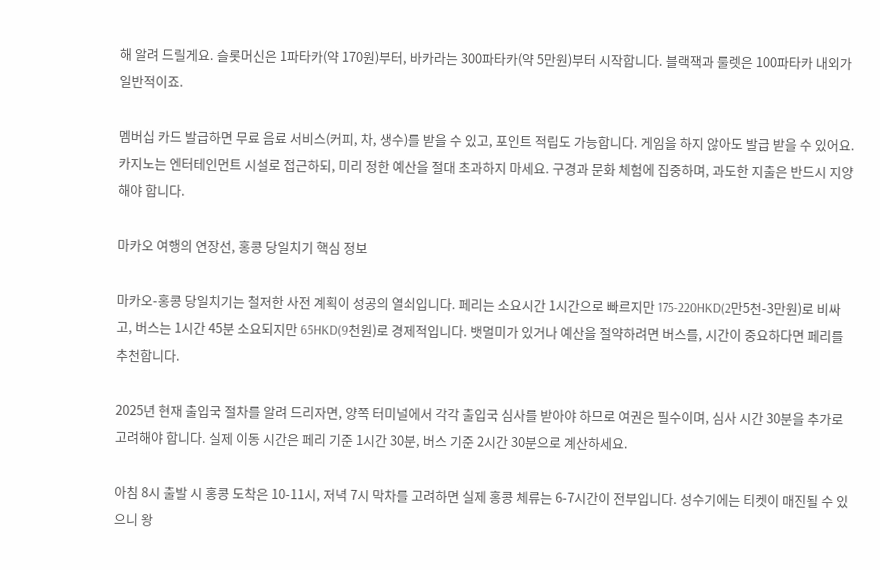해 알려 드릴게요. 슬롯머신은 1파타카(약 170원)부터, 바카라는 300파타카(약 5만원)부터 시작합니다. 블랙잭과 룰렛은 100파타카 내외가 일반적이죠.

멤버십 카드 발급하면 무료 음료 서비스(커피, 차, 생수)를 받을 수 있고, 포인트 적립도 가능합니다. 게임을 하지 않아도 발급 받을 수 있어요. 카지노는 엔터테인먼트 시설로 접근하되, 미리 정한 예산을 절대 초과하지 마세요. 구경과 문화 체험에 집중하며, 과도한 지출은 반드시 지양해야 합니다.

마카오 여행의 연장선, 홍콩 당일치기 핵심 정보

마카오-홍콩 당일치기는 철저한 사전 계획이 성공의 열쇠입니다. 페리는 소요시간 1시간으로 빠르지만 175-220HKD(2만5천-3만원)로 비싸고, 버스는 1시간 45분 소요되지만 65HKD(9천원)로 경제적입니다. 뱃멀미가 있거나 예산을 절약하려면 버스를, 시간이 중요하다면 페리를 추천합니다.

2025년 현재 출입국 절차를 알려 드리자면, 양쪽 터미널에서 각각 출입국 심사를 받아야 하므로 여권은 필수이며, 심사 시간 30분을 추가로 고려해야 합니다. 실제 이동 시간은 페리 기준 1시간 30분, 버스 기준 2시간 30분으로 계산하세요.

아침 8시 출발 시 홍콩 도착은 10-11시, 저녁 7시 막차를 고려하면 실제 홍콩 체류는 6-7시간이 전부입니다. 성수기에는 티켓이 매진될 수 있으니 왕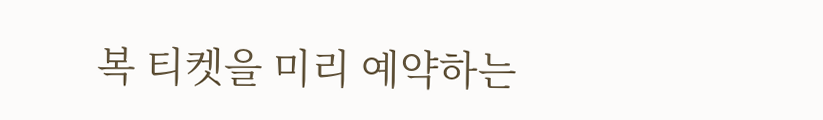복 티켓을 미리 예약하는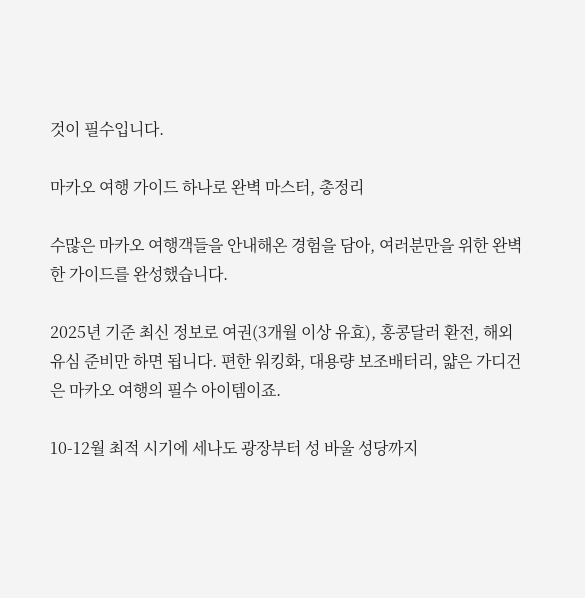것이 필수입니다.

마카오 여행 가이드 하나로 완벽 마스터, 총정리

수많은 마카오 여행객들을 안내해온 경험을 담아, 여러분만을 위한 완벽한 가이드를 완성했습니다.

2025년 기준 최신 정보로 여권(3개월 이상 유효), 홍콩달러 환전, 해외 유심 준비만 하면 됩니다. 편한 워킹화, 대용량 보조배터리, 얇은 가디건은 마카오 여행의 필수 아이템이죠.

10-12월 최적 시기에 세나도 광장부터 성 바울 성당까지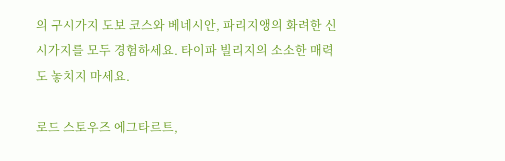의 구시가지 도보 코스와 베네시안, 파리지앵의 화려한 신시가지를 모두 경험하세요. 타이파 빌리지의 소소한 매력도 놓치지 마세요.

로드 스토우즈 에그타르트,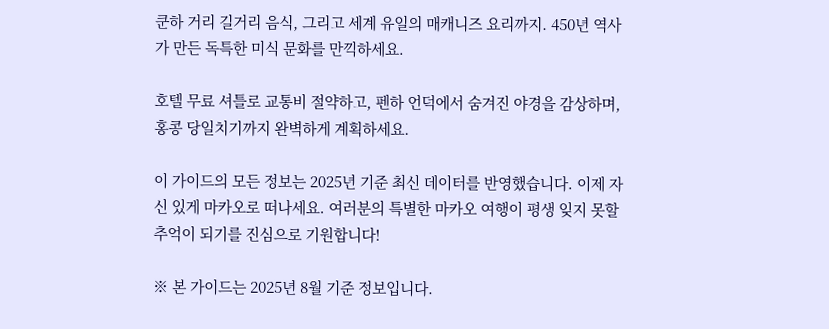쿤하 거리 길거리 음식, 그리고 세계 유일의 매캐니즈 요리까지. 450년 역사가 만든 독특한 미식 문화를 만끽하세요.

호텔 무료 셔틀로 교통비 절약하고, 펜하 언덕에서 숨겨진 야경을 감상하며, 홍콩 당일치기까지 완벽하게 계획하세요.

이 가이드의 모든 정보는 2025년 기준 최신 데이터를 반영했습니다. 이제 자신 있게 마카오로 떠나세요. 여러분의 특별한 마카오 여행이 평생 잊지 못할 추억이 되기를 진심으로 기원합니다!

※ 본 가이드는 2025년 8월 기준 정보입니다.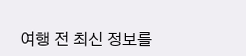여행 전 최신 정보를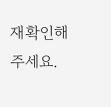재확인해주세요.